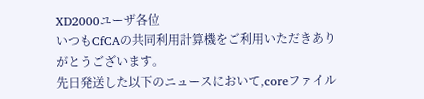XD2000ユーザ各位
いつもCfCAの共同利用計算機をご利用いただきありがとうございます。
先日発送した以下のニュースにおいて,coreファイル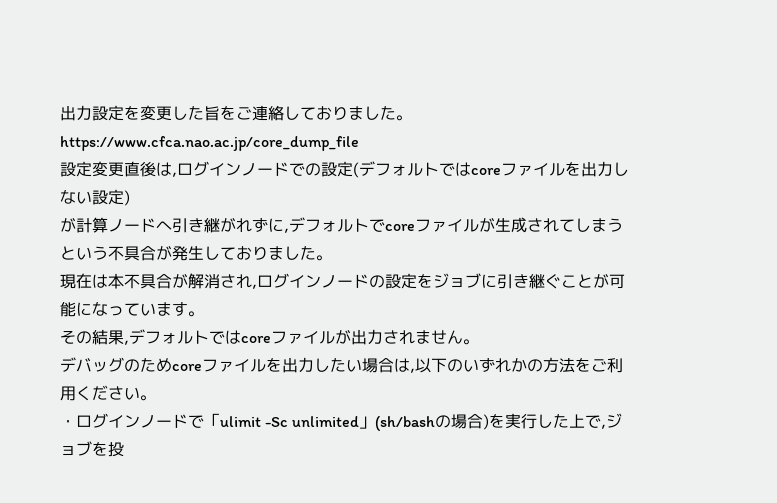出力設定を変更した旨をご連絡しておりました。
https://www.cfca.nao.ac.jp/core_dump_file
設定変更直後は,ログインノードでの設定(デフォルトではcoreファイルを出力しない設定)
が計算ノードへ引き継がれずに,デフォルトでcoreファイルが生成されてしまうという不具合が発生しておりました。
現在は本不具合が解消され,ログインノードの設定をジョブに引き継ぐことが可能になっています。
その結果,デフォルトではcoreファイルが出力されません。
デバッグのためcoreファイルを出力したい場合は,以下のいずれかの方法をご利用ください。
・ログインノードで「ulimit -Sc unlimited」(sh/bashの場合)を実行した上で,ジョブを投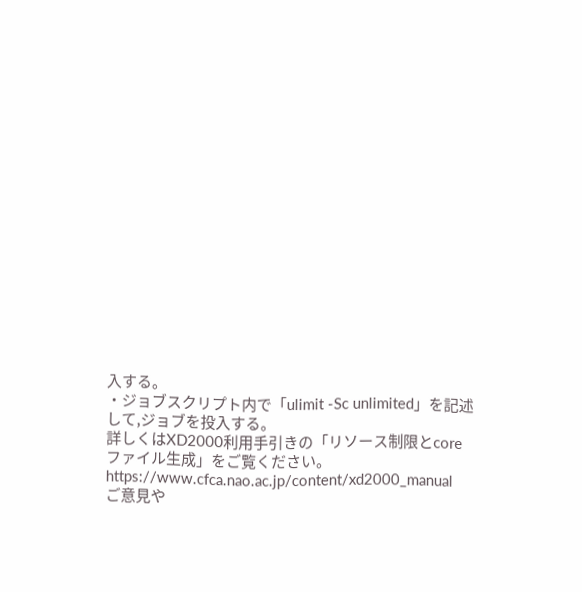入する。
・ジョブスクリプト内で「ulimit -Sc unlimited」を記述して,ジョブを投入する。
詳しくはXD2000利用手引きの「リソース制限とcoreファイル生成」をご覧ください。
https://www.cfca.nao.ac.jp/content/xd2000_manual
ご意見や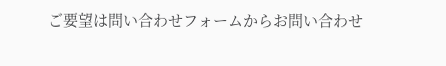ご要望は問い合わせフォームからお問い合わせ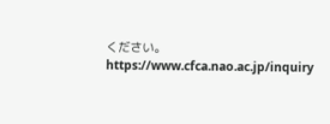ください。
https://www.cfca.nao.ac.jp/inquiry